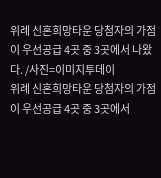위례 신혼희망타운 당첨자의 가점이 우선공급 4곳 중 3곳에서 나왔다. /사진=이미지투데이
위례 신혼희망타운 당첨자의 가점이 우선공급 4곳 중 3곳에서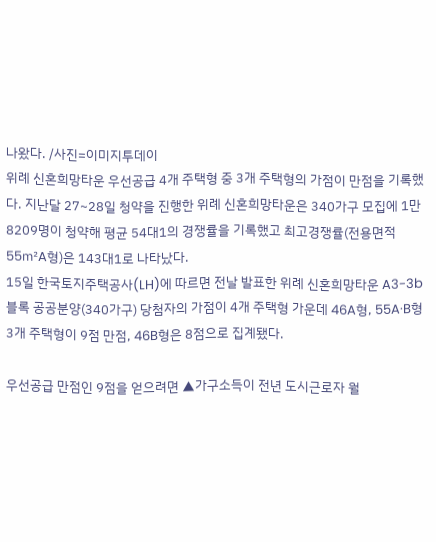나왔다. /사진=이미지투데이
위례 신혼희망타운 우선공급 4개 주택형 중 3개 주택형의 가점이 만점을 기록했다. 지난달 27~28일 청약을 진행한 위례 신혼희망타운은 340가구 모집에 1만8209명이 청약해 평균 54대1의 경쟁률을 기록했고 최고경쟁률(전용면적 55㎡A형)은 143대1로 나타났다.
15일 한국토지주택공사(LH)에 따르면 전날 발표한 위례 신혼희망타운 A3-3b블록 공공분양(340가구) 당첨자의 가점이 4개 주택형 가운데 46A형, 55A·B형 3개 주택형이 9점 만점, 46B형은 8점으로 집계됐다.

우선공급 만점인 9점을 얻으려면 ▲가구소득이 전년 도시근로자 월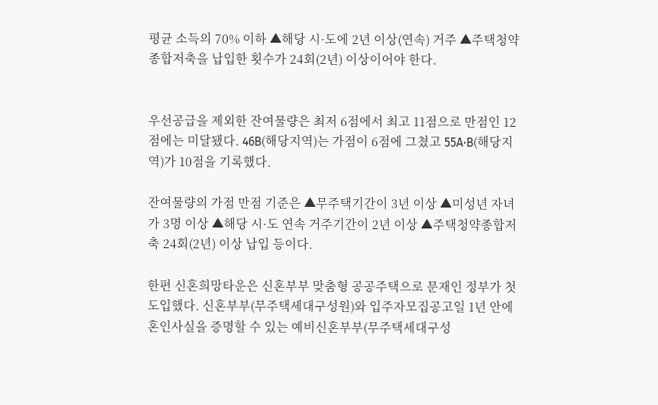평균 소득의 70% 이하 ▲해당 시·도에 2년 이상(연속) 거주 ▲주택청약종합저축을 납입한 횟수가 24회(2년) 이상이어야 한다.


우선공급을 제외한 잔여물량은 최저 6점에서 최고 11점으로 만점인 12점에는 미달됐다. 46B(해당지역)는 가점이 6점에 그쳤고 55A·B(해당지역)가 10점을 기록했다.

잔여물량의 가점 만점 기준은 ▲무주택기간이 3년 이상 ▲미성년 자녀가 3명 이상 ▲해당 시·도 연속 거주기간이 2년 이상 ▲주택청약종합저축 24회(2년) 이상 납입 등이다.

한편 신혼희망타운은 신혼부부 맞춤형 공공주택으로 문재인 정부가 첫 도입했다. 신혼부부(무주택세대구성원)와 입주자모집공고일 1년 안에 혼인사실을 증명할 수 있는 예비신혼부부(무주택세대구성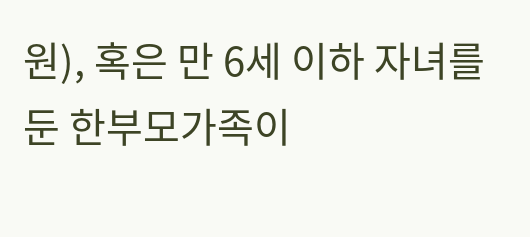원), 혹은 만 6세 이하 자녀를 둔 한부모가족이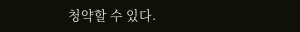청약할 수 있다.